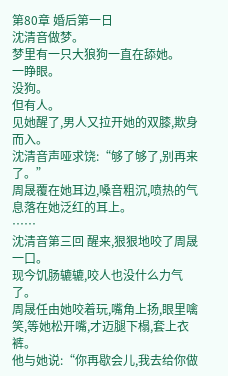第80章 婚后第一日
沈清音做梦。
梦里有一只大狼狗一直在舔她。
一睁眼。
没狗。
但有人。
见她醒了,男人又拉开她的双膝,欺身而入。
沈清音声哑求饶:“够了够了,别再来了。”
周晟覆在她耳边,嗓音粗沉,喷热的气息落在她泛红的耳上。
……
沈清音第三回 醒来,狠狠地咬了周晟一口。
现今饥肠辘辘,咬人也没什么力气了。
周晟任由她咬着玩,嘴角上扬,眼里噙笑,等她松开嘴,才迈腿下榻,套上衣裤。
他与她说:“你再歇会儿,我去给你做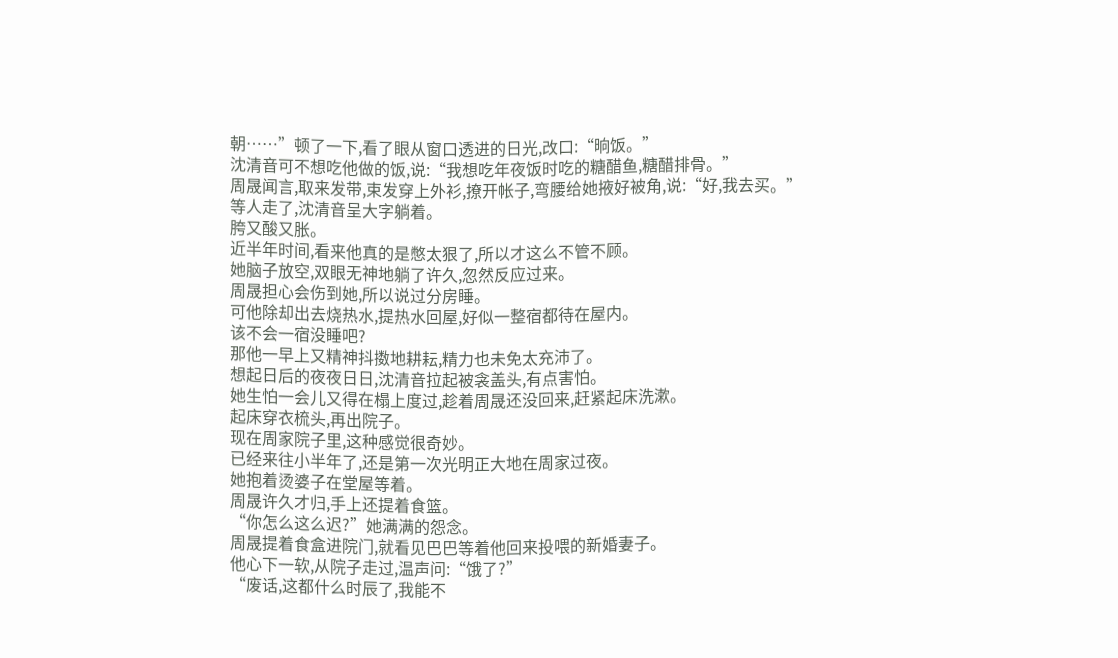朝……”顿了一下,看了眼从窗口透进的日光,改口:“晌饭。”
沈清音可不想吃他做的饭,说:“我想吃年夜饭时吃的糖醋鱼,糖醋排骨。”
周晟闻言,取来发带,束发穿上外衫,撩开帐子,弯腰给她掖好被角,说:“好,我去买。”
等人走了,沈清音呈大字躺着。
胯又酸又胀。
近半年时间,看来他真的是憋太狠了,所以才这么不管不顾。
她脑子放空,双眼无神地躺了许久,忽然反应过来。
周晟担心会伤到她,所以说过分房睡。
可他除却出去烧热水,提热水回屋,好似一整宿都待在屋内。
该不会一宿没睡吧?
那他一早上又精神抖擞地耕耘,精力也未免太充沛了。
想起日后的夜夜日日,沈清音拉起被衾盖头,有点害怕。
她生怕一会儿又得在榻上度过,趁着周晟还没回来,赶紧起床洗漱。
起床穿衣梳头,再出院子。
现在周家院子里,这种感觉很奇妙。
已经来往小半年了,还是第一次光明正大地在周家过夜。
她抱着烫婆子在堂屋等着。
周晟许久才归,手上还提着食篮。
“你怎么这么迟?”她满满的怨念。
周晟提着食盒进院门,就看见巴巴等着他回来投喂的新婚妻子。
他心下一软,从院子走过,温声问:“饿了?”
“废话,这都什么时辰了,我能不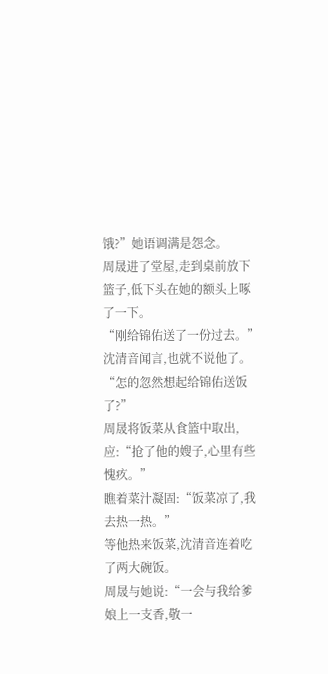饿?”她语调满是怨念。
周晟进了堂屋,走到桌前放下篮子,低下头在她的额头上啄了一下。
“刚给锦佑送了一份过去。”
沈清音闻言,也就不说他了。
“怎的忽然想起给锦佑送饭了?”
周晟将饭菜从食篮中取出,应:“抢了他的嫂子,心里有些愧疚。”
瞧着菜汁凝固:“饭菜凉了,我去热一热。”
等他热来饭菜,沈清音连着吃了两大碗饭。
周晟与她说:“一会与我给爹娘上一支香,敬一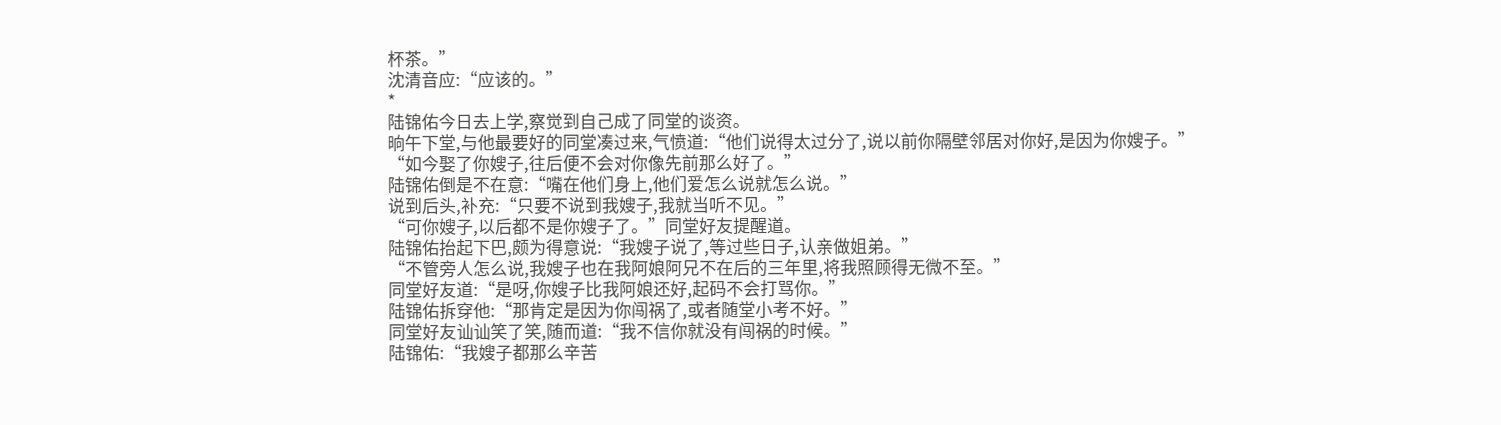杯茶。”
沈清音应:“应该的。”
*
陆锦佑今日去上学,察觉到自己成了同堂的谈资。
晌午下堂,与他最要好的同堂凑过来,气愤道:“他们说得太过分了,说以前你隔壁邻居对你好,是因为你嫂子。”
“如今娶了你嫂子,往后便不会对你像先前那么好了。”
陆锦佑倒是不在意:“嘴在他们身上,他们爱怎么说就怎么说。”
说到后头,补充:“只要不说到我嫂子,我就当听不见。”
“可你嫂子,以后都不是你嫂子了。”同堂好友提醒道。
陆锦佑抬起下巴,颇为得意说:“我嫂子说了,等过些日子,认亲做姐弟。”
“不管旁人怎么说,我嫂子也在我阿娘阿兄不在后的三年里,将我照顾得无微不至。”
同堂好友道:“是呀,你嫂子比我阿娘还好,起码不会打骂你。”
陆锦佑拆穿他:“那肯定是因为你闯祸了,或者随堂小考不好。”
同堂好友讪讪笑了笑,随而道:“我不信你就没有闯祸的时候。”
陆锦佑:“我嫂子都那么辛苦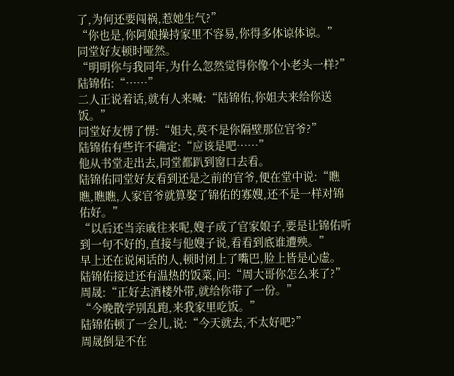了,为何还要闯祸,惹她生气?”
“你也是,你阿娘操持家里不容易,你得多体谅体谅。”
同堂好友顿时哑然。
“明明你与我同年,为什么忽然觉得你像个小老头一样?”
陆锦佑:“……”
二人正说着话,就有人来喊:“陆锦佑,你姐夫来给你送饭。”
同堂好友愣了愣:“姐夫,莫不是你隔壁那位官爷?”
陆锦佑有些许不确定:“应该是吧……”
他从书堂走出去,同堂都趴到窗口去看。
陆锦佑同堂好友看到还是之前的官爷,便在堂中说:“瞧瞧,瞧瞧,人家官爷就算娶了锦佑的寡嫂,还不是一样对锦佑好。”
“以后还当亲戚往来呢,嫂子成了官家娘子,要是让锦佑听到一句不好的,直接与他嫂子说,看看到底谁遭殃。”
早上还在说闲话的人,顿时闭上了嘴巴,脸上皆是心虚。
陆锦佑接过还有温热的饭菜,问:“周大哥你怎么来了?”
周晟:“正好去酒楼外带,就给你带了一份。”
“今晚散学别乱跑,来我家里吃饭。”
陆锦佑顿了一会儿,说:“今天就去,不太好吧?”
周晟倒是不在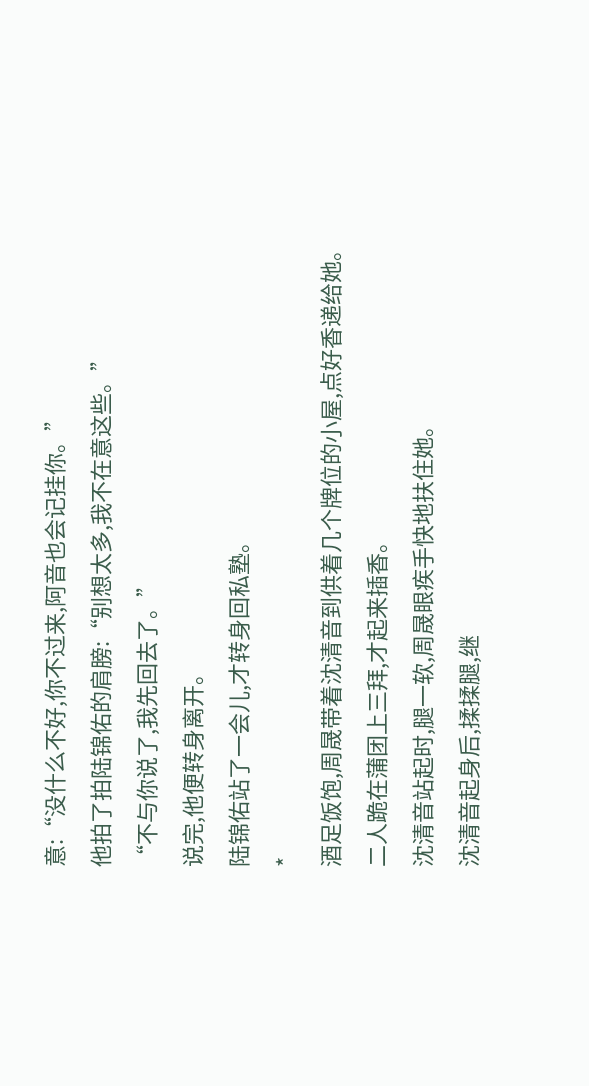意:“没什么不好,你不过来,阿音也会记挂你。”
他拍了拍陆锦佑的肩膀:“别想太多,我不在意这些。”
“不与你说了,我先回去了。”
说完,他便转身离开。
陆锦佑站了一会儿,才转身回私塾。
*
酒足饭饱,周晟带着沈清音到供着几个牌位的小屋,点好香递给她。
二人跪在蒲团上三拜,才起来插香。
沈清音站起时,腿一软,周晟眼疾手快地扶住她。
沈清音起身后,揉揉腿,继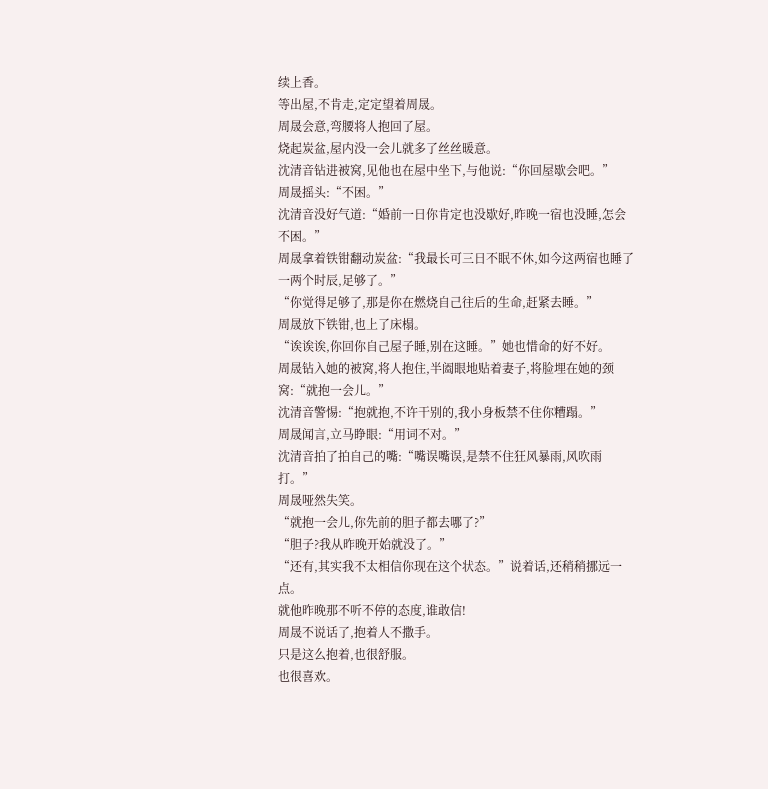续上香。
等出屋,不肯走,定定望着周晟。
周晟会意,弯腰将人抱回了屋。
烧起炭盆,屋内没一会儿就多了丝丝暖意。
沈清音钻进被窝,见他也在屋中坐下,与他说:“你回屋歇会吧。”
周晟摇头:“不困。”
沈清音没好气道:“婚前一日你肯定也没歇好,昨晚一宿也没睡,怎会不困。”
周晟拿着铁钳翻动炭盆:“我最长可三日不眠不休,如今这两宿也睡了一两个时辰,足够了。”
“你觉得足够了,那是你在燃烧自己往后的生命,赶紧去睡。”
周晟放下铁钳,也上了床榻。
“诶诶诶,你回你自己屋子睡,别在这睡。”她也惜命的好不好。
周晟钻入她的被窝,将人抱住,半阖眼地贴着妻子,将脸埋在她的颈窝:“就抱一会儿。”
沈清音警惕:“抱就抱,不许干别的,我小身板禁不住你糟蹋。”
周晟闻言,立马睁眼:“用词不对。”
沈清音拍了拍自己的嘴:“嘴误嘴误,是禁不住狂风暴雨,风吹雨打。”
周晟哑然失笑。
“就抱一会儿,你先前的胆子都去哪了?”
“胆子?我从昨晚开始就没了。”
“还有,其实我不太相信你现在这个状态。”说着话,还稍稍挪远一点。
就他昨晚那不听不停的态度,谁敢信!
周晟不说话了,抱着人不撒手。
只是这么抱着,也很舒服。
也很喜欢。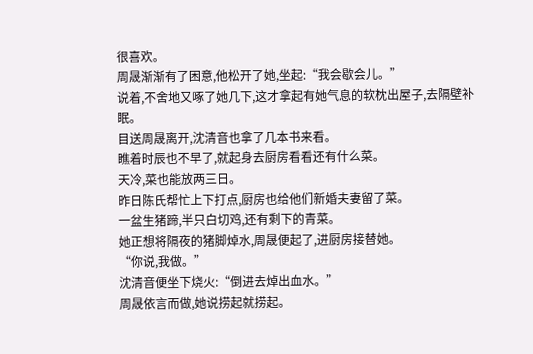很喜欢。
周晟渐渐有了困意,他松开了她,坐起:“我会歇会儿。”
说着,不舍地又啄了她几下,这才拿起有她气息的软枕出屋子,去隔壁补眠。
目送周晟离开,沈清音也拿了几本书来看。
瞧着时辰也不早了,就起身去厨房看看还有什么菜。
天冷,菜也能放两三日。
昨日陈氏帮忙上下打点,厨房也给他们新婚夫妻留了菜。
一盆生猪蹄,半只白切鸡,还有剩下的青菜。
她正想将隔夜的猪脚焯水,周晟便起了,进厨房接替她。
“你说,我做。”
沈清音便坐下烧火:“倒进去焯出血水。”
周晟依言而做,她说捞起就捞起。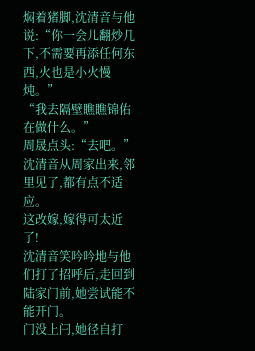焖着猪脚,沈清音与他说:“你一会儿翻炒几下,不需要再添任何东西,火也是小火慢炖。”
“我去隔壁瞧瞧锦佑在做什么。”
周晟点头:“去吧。”
沈清音从周家出来,邻里见了,都有点不适应。
这改嫁,嫁得可太近了!
沈清音笑吟吟地与他们打了招呼后,走回到陆家门前,她尝试能不能开门。
门没上闩,她径自打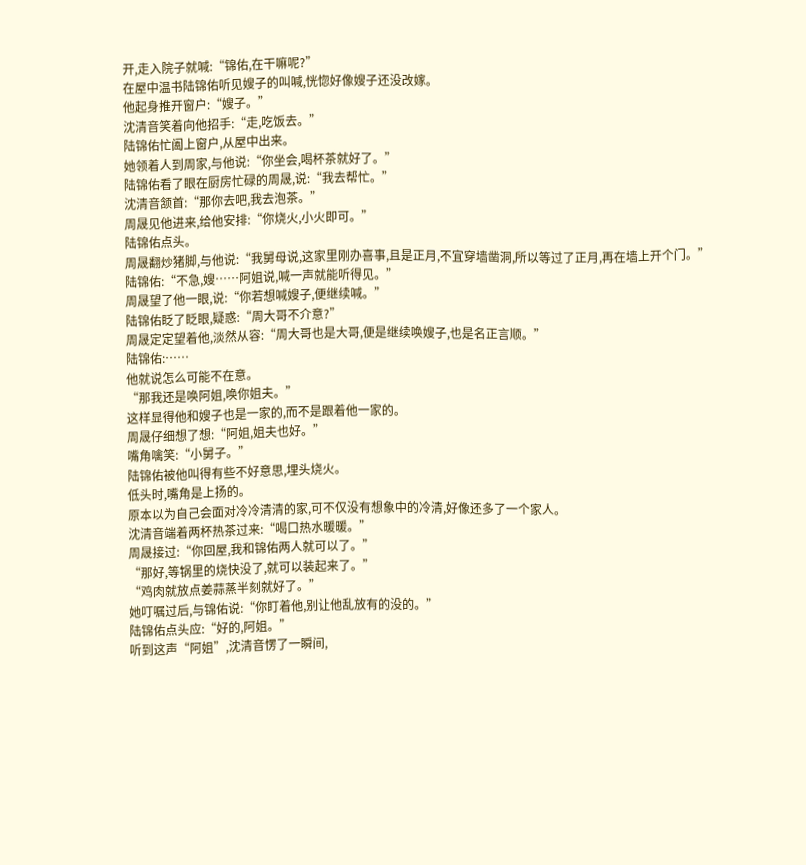开,走入院子就喊:“锦佑,在干嘛呢?”
在屋中温书陆锦佑听见嫂子的叫喊,恍惚好像嫂子还没改嫁。
他起身推开窗户:“嫂子。”
沈清音笑着向他招手:“走,吃饭去。”
陆锦佑忙阖上窗户,从屋中出来。
她领着人到周家,与他说:“你坐会,喝杯茶就好了。”
陆锦佑看了眼在厨房忙碌的周晟,说:“我去帮忙。”
沈清音颔首:“那你去吧,我去泡茶。”
周晟见他进来,给他安排:“你烧火,小火即可。”
陆锦佑点头。
周晟翻炒猪脚,与他说:“我舅母说,这家里刚办喜事,且是正月,不宜穿墙凿洞,所以等过了正月,再在墙上开个门。”
陆锦佑:“不急,嫂……阿姐说,喊一声就能听得见。”
周晟望了他一眼,说:“你若想喊嫂子,便继续喊。”
陆锦佑眨了眨眼,疑惑:“周大哥不介意?”
周晟定定望着他,淡然从容:“周大哥也是大哥,便是继续唤嫂子,也是名正言顺。”
陆锦佑:……
他就说怎么可能不在意。
“那我还是唤阿姐,唤你姐夫。”
这样显得他和嫂子也是一家的,而不是跟着他一家的。
周晟仔细想了想:“阿姐,姐夫也好。”
嘴角噙笑:“小舅子。”
陆锦佑被他叫得有些不好意思,埋头烧火。
低头时,嘴角是上扬的。
原本以为自己会面对冷冷清清的家,可不仅没有想象中的冷清,好像还多了一个家人。
沈清音端着两杯热茶过来:“喝口热水暖暖。”
周晟接过:“你回屋,我和锦佑两人就可以了。”
“那好,等锅里的烧快没了,就可以装起来了。”
“鸡肉就放点姜蒜蒸半刻就好了。”
她叮嘱过后,与锦佑说:“你盯着他,别让他乱放有的没的。”
陆锦佑点头应:“好的,阿姐。”
听到这声“阿姐”,沈清音愣了一瞬间,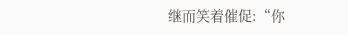继而笑着催促:“你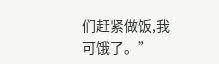们赶紧做饭,我可饿了。”